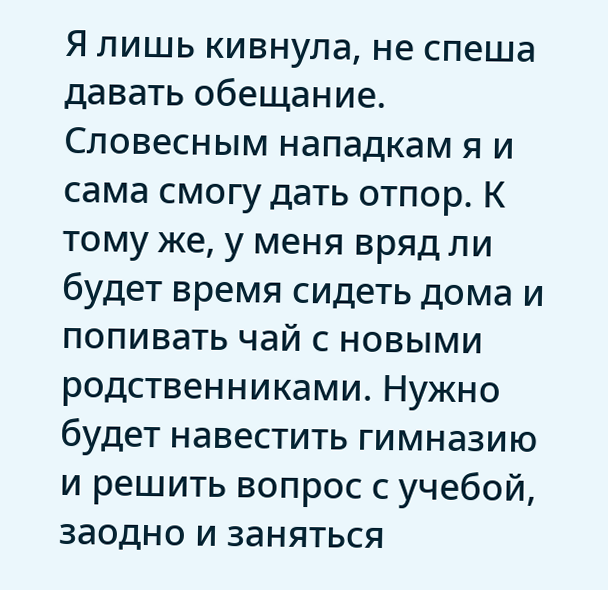Я лишь кивнула, не спеша давать обещание. Словесным нападкам я и сама смогу дать отпор. К тому же, у меня вряд ли будет время сидеть дома и попивать чай с новыми родственниками. Нужно будет навестить гимназию и решить вопрос с учебой, заодно и заняться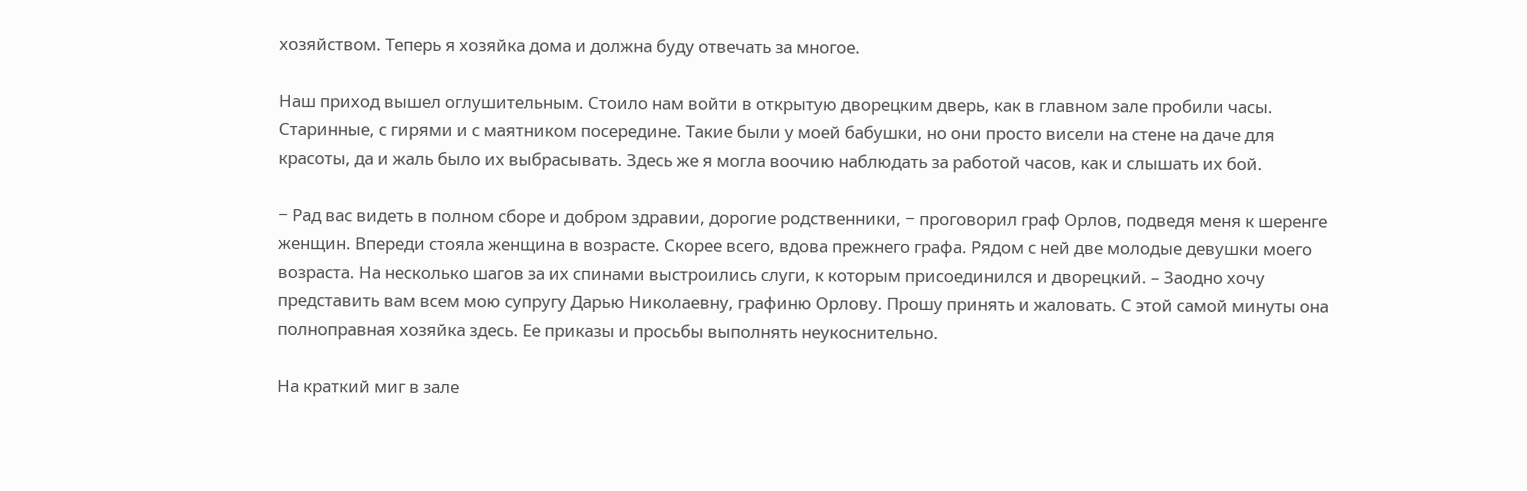хозяйством. Теперь я хозяйка дома и должна буду отвечать за многое.

Наш приход вышел оглушительным. Стоило нам войти в открытую дворецким дверь, как в главном зале пробили часы. Старинные, с гирями и с маятником посередине. Такие были у моей бабушки, но они просто висели на стене на даче для красоты, да и жаль было их выбрасывать. Здесь же я могла воочию наблюдать за работой часов, как и слышать их бой.

− Рад вас видеть в полном сборе и добром здравии, дорогие родственники, − проговорил граф Орлов, подведя меня к шеренге женщин. Впереди стояла женщина в возрасте. Скорее всего, вдова прежнего графа. Рядом с ней две молодые девушки моего возраста. На несколько шагов за их спинами выстроились слуги, к которым присоединился и дворецкий. – Заодно хочу представить вам всем мою супругу Дарью Николаевну, графиню Орлову. Прошу принять и жаловать. С этой самой минуты она полноправная хозяйка здесь. Ее приказы и просьбы выполнять неукоснительно.

На краткий миг в зале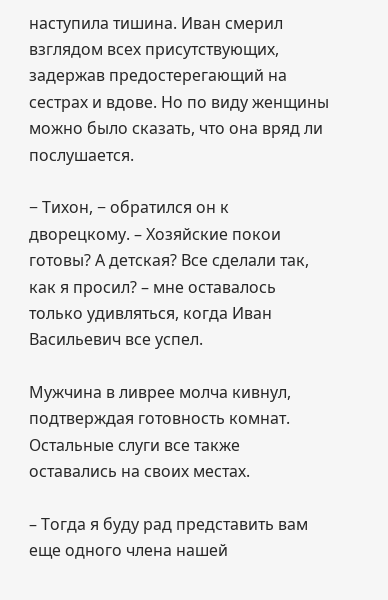наступила тишина. Иван смерил взглядом всех присутствующих, задержав предостерегающий на сестрах и вдове. Но по виду женщины можно было сказать, что она вряд ли послушается.

− Тихон, − обратился он к дворецкому. – Хозяйские покои готовы? А детская? Все сделали так, как я просил? – мне оставалось только удивляться, когда Иван Васильевич все успел.

Мужчина в ливрее молча кивнул, подтверждая готовность комнат. Остальные слуги все также оставались на своих местах.

– Тогда я буду рад представить вам еще одного члена нашей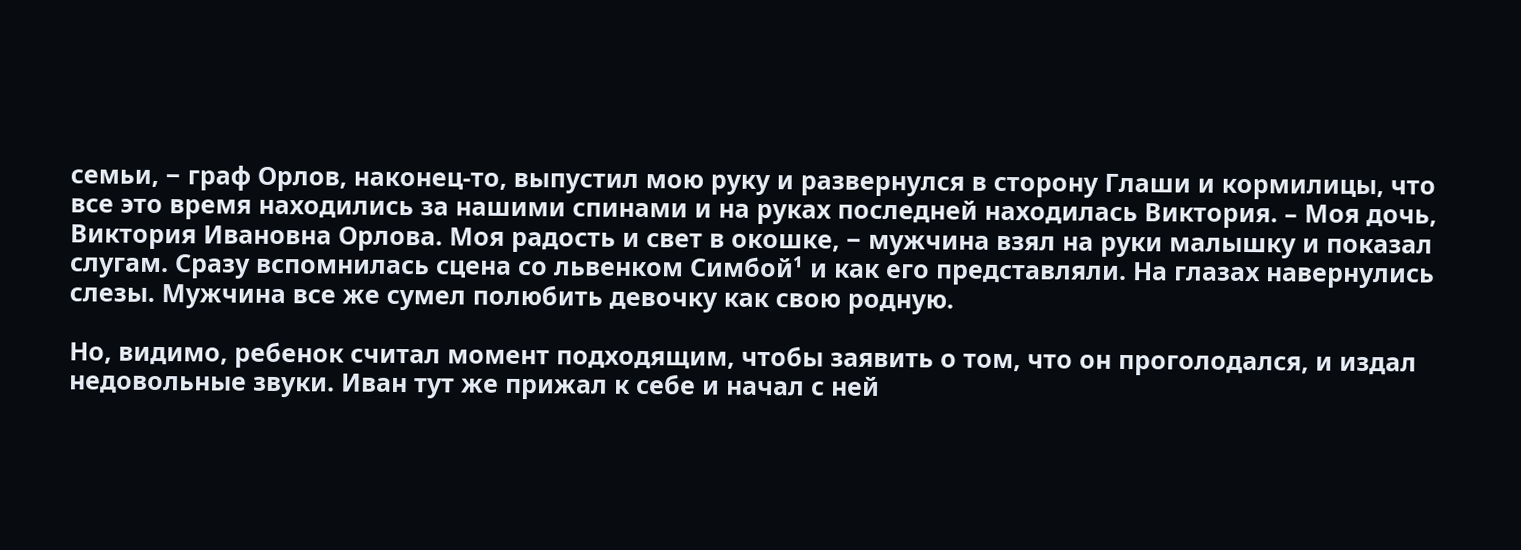семьи, − граф Орлов, наконец-то, выпустил мою руку и развернулся в сторону Глаши и кормилицы, что все это время находились за нашими спинами и на руках последней находилась Виктория. – Моя дочь, Виктория Ивановна Орлова. Моя радость и свет в окошке, − мужчина взял на руки малышку и показал слугам. Сразу вспомнилась сцена со львенком Симбой¹ и как его представляли. На глазах навернулись слезы. Мужчина все же сумел полюбить девочку как свою родную.

Но, видимо, ребенок считал момент подходящим, чтобы заявить о том, что он проголодался, и издал недовольные звуки. Иван тут же прижал к себе и начал с ней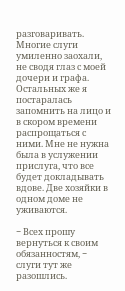разговаривать. Многие слуги умиленно заохали, не сводя глаз с моей дочери и графа. Остальных же я постаралась запомнить на лицо и в скором времени распрощаться с ними. Мне не нужна была в услужении прислуга, что все будет докладывать вдове. Две хозяйки в одном доме не уживаются.

− Всех прошу вернуться к своим обязанностям, − слуги тут же разошлись.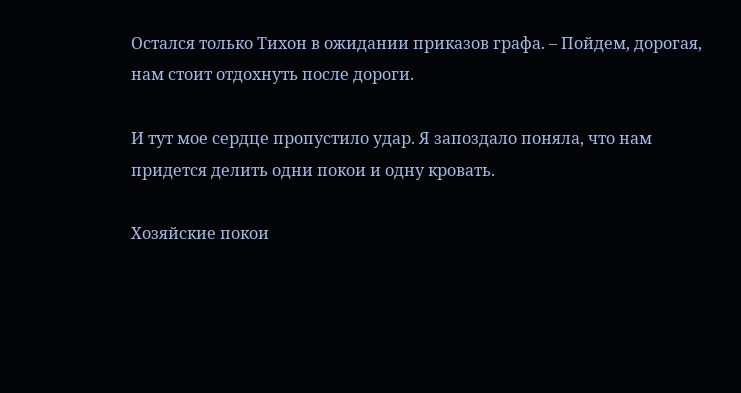Остался только Тихон в ожидании приказов графа. – Пойдем, дорогая, нам стоит отдохнуть после дороги.

И тут мое сердце пропустило удар. Я запоздало поняла, что нам придется делить одни покои и одну кровать.

Хозяйские покои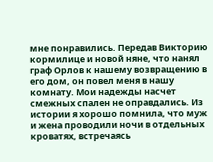мне понравились. Передав Викторию кормилице и новой няне, что нанял граф Орлов к нашему возвращению в его дом, он повел меня в нашу комнату. Мои надежды насчет смежных спален не оправдались. Из истории я хорошо помнила, что муж и жена проводили ночи в отдельных кроватях, встречаясь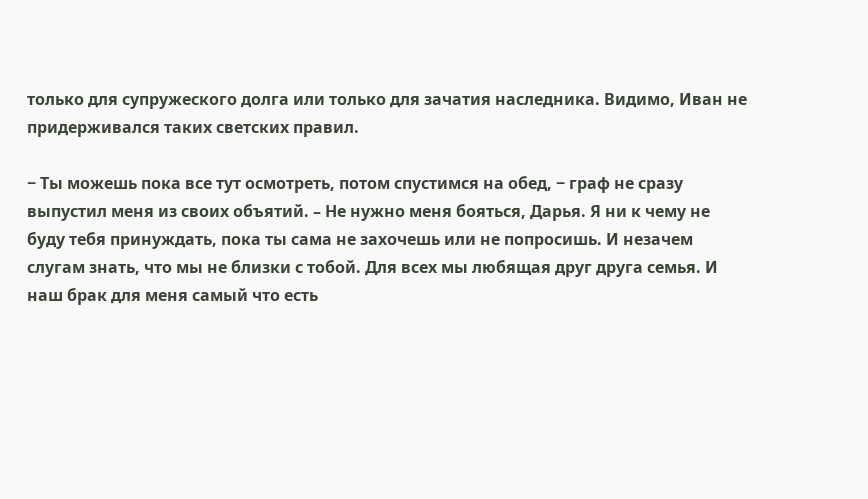только для супружеского долга или только для зачатия наследника. Видимо, Иван не придерживался таких светских правил.

− Ты можешь пока все тут осмотреть, потом спустимся на обед, − граф не сразу выпустил меня из своих объятий. – Не нужно меня бояться, Дарья. Я ни к чему не буду тебя принуждать, пока ты сама не захочешь или не попросишь. И незачем слугам знать, что мы не близки с тобой. Для всех мы любящая друг друга семья. И наш брак для меня самый что есть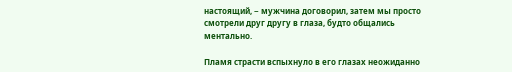настоящий, − мужчина договорил, затем мы просто смотрели друг другу в глаза, будто общались ментально.

Пламя страсти вспыхнуло в его глазах неожиданно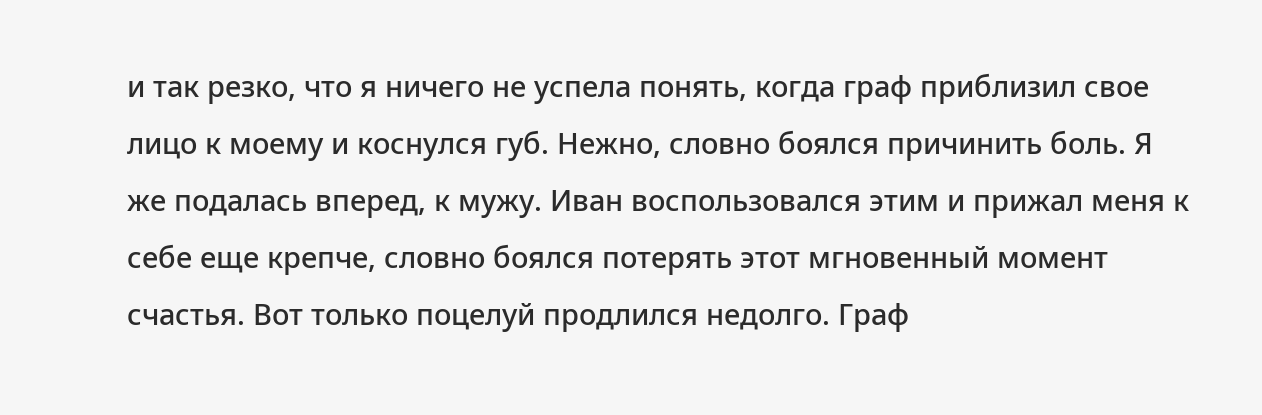и так резко, что я ничего не успела понять, когда граф приблизил свое лицо к моему и коснулся губ. Нежно, словно боялся причинить боль. Я же подалась вперед, к мужу. Иван воспользовался этим и прижал меня к себе еще крепче, словно боялся потерять этот мгновенный момент счастья. Вот только поцелуй продлился недолго. Граф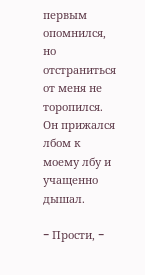первым опомнился, но отстраниться от меня не торопился. Он прижался лбом к моему лбу и учащенно дышал.

− Прости, −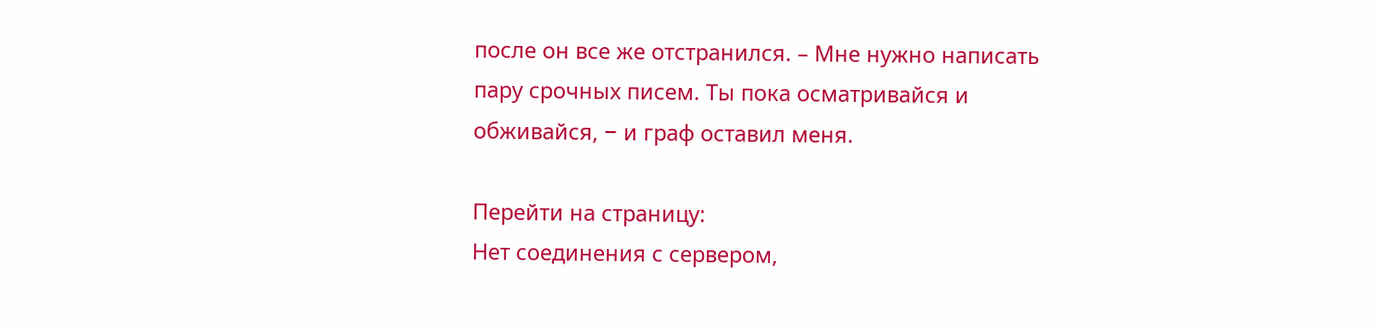после он все же отстранился. – Мне нужно написать пару срочных писем. Ты пока осматривайся и обживайся, − и граф оставил меня.

Перейти на страницу:
Нет соединения с сервером,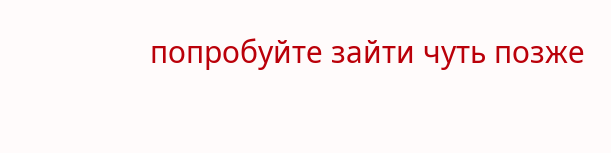попробуйте зайти чуть позже